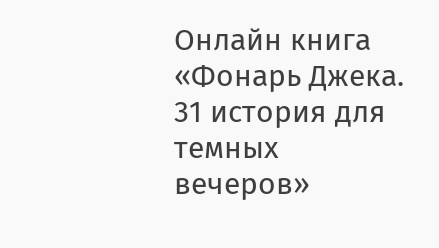Онлайн книга «Фонарь Джека. 31 история для темных вечеров»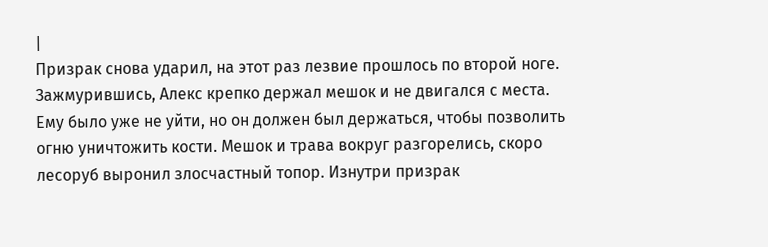|
Призрак снова ударил, на этот раз лезвие прошлось по второй ноге. Зажмурившись, Алекс крепко держал мешок и не двигался с места. Ему было уже не уйти, но он должен был держаться, чтобы позволить огню уничтожить кости. Мешок и трава вокруг разгорелись, скоро лесоруб выронил злосчастный топор. Изнутри призрак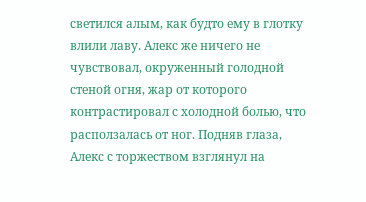светился алым, как будто ему в глотку влили лаву. Алекс же ничего не чувствовал, окруженный голодной стеной огня, жар от которого контрастировал с холодной болью, что расползалась от ног. Подняв глаза, Алекс с торжеством взглянул на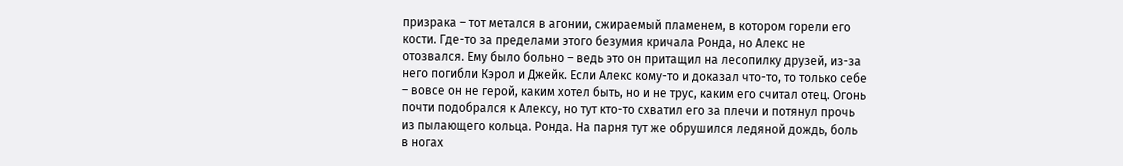призрака – тот метался в агонии, сжираемый пламенем, в котором горели его кости. Где-то за пределами этого безумия кричала Ронда, но Алекс не отозвался. Ему было больно – ведь это он притащил на лесопилку друзей, из-за него погибли Кэрол и Джейк. Если Алекс кому-то и доказал что-то, то только себе – вовсе он не герой, каким хотел быть, но и не трус, каким его считал отец. Огонь почти подобрался к Алексу, но тут кто-то схватил его за плечи и потянул прочь из пылающего кольца. Ронда. На парня тут же обрушился ледяной дождь, боль в ногах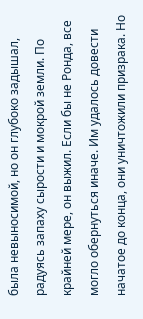была невыносимой, но он глубоко задышал, радуясь запаху сырости и мокрой земли. По крайней мере, он выжил. Если бы не Ронда, все могло обернуться иначе. Им удалось довести начатое до конца, они уничтожили призрака. Но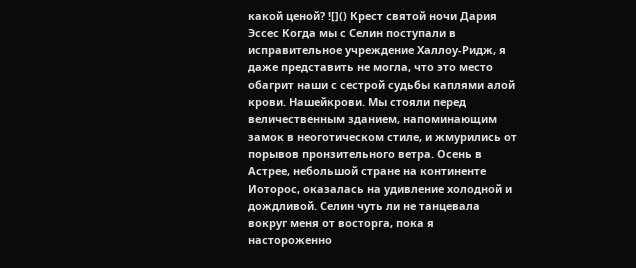какой ценой? ![]() Крест святой ночи Дария Эссес Когда мы с Селин поступали в исправительное учреждение Халлоу-Ридж, я даже представить не могла, что это место обагрит наши с сестрой судьбы каплями алой крови. Нашейкрови. Мы стояли перед величественным зданием, напоминающим замок в неоготическом стиле, и жмурились от порывов пронзительного ветра. Осень в Астрее, небольшой стране на континенте Иоторос, оказалась на удивление холодной и дождливой. Селин чуть ли не танцевала вокруг меня от восторга, пока я настороженно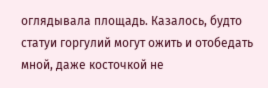оглядывала площадь. Казалось, будто статуи горгулий могут ожить и отобедать мной, даже косточкой не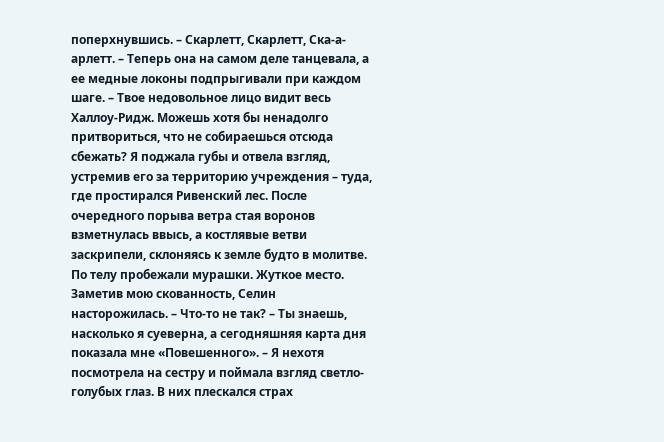поперхнувшись. – Скарлетт, Скарлетт, Ска-а-арлетт. – Теперь она на самом деле танцевала, а ее медные локоны подпрыгивали при каждом шаге. – Твое недовольное лицо видит весь Халлоу-Ридж. Можешь хотя бы ненадолго притвориться, что не собираешься отсюда сбежать? Я поджала губы и отвела взгляд, устремив его за территорию учреждения – туда, где простирался Ривенский лес. После очередного порыва ветра стая воронов взметнулась ввысь, а костлявые ветви заскрипели, склоняясь к земле будто в молитве. По телу пробежали мурашки. Жуткое место. Заметив мою скованность, Селин насторожилась. – Что-то не так? – Ты знаешь, насколько я суеверна, а сегодняшняя карта дня показала мне «Повешенного». – Я нехотя посмотрела на сестру и поймала взгляд светло-голубых глаз. В них плескался страх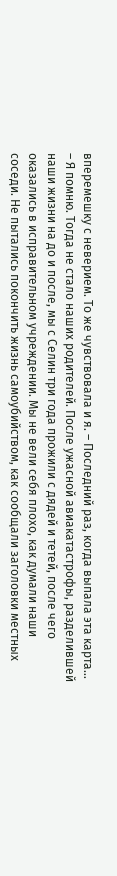вперемешку с неверием. То же чувствовала и я. – Последний раз, когда выпала эта карта… – Я помню. Тогда не стало наших родителей. После ужасной авиакатастрофы, разделившей наши жизни на до и после, мы с Селин три года прожили с дядей и тетей, после чего оказались в исправительном учреждении. Мы не вели себя плохо, как думали наши соседи. Не пытались покончить жизнь самоубийством, как сообщали заголовки местных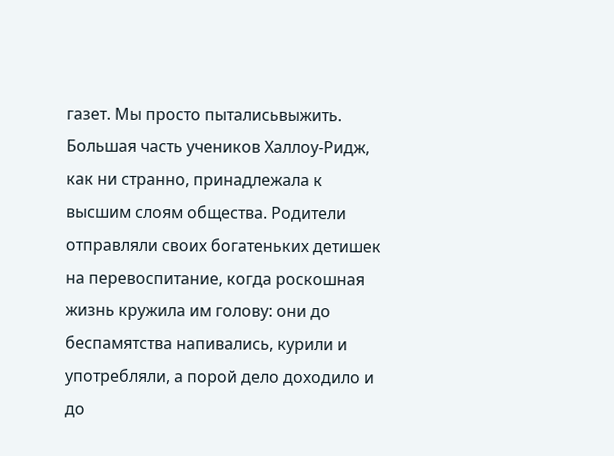газет. Мы просто пыталисьвыжить. Большая часть учеников Халлоу-Ридж, как ни странно, принадлежала к высшим слоям общества. Родители отправляли своих богатеньких детишек на перевоспитание, когда роскошная жизнь кружила им голову: они до беспамятства напивались, курили и употребляли, а порой дело доходило и до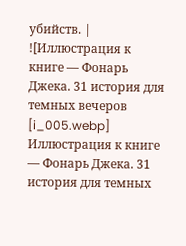убийств. |
![Иллюстрация к книге — Фонарь Джека. 31 история для темных вечеров [i_005.webp] Иллюстрация к книге — Фонарь Джека. 31 история для темных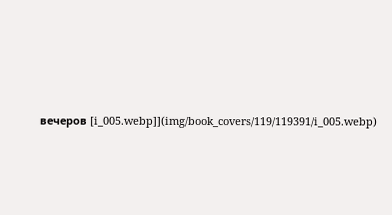вечеров [i_005.webp]](img/book_covers/119/119391/i_005.webp)